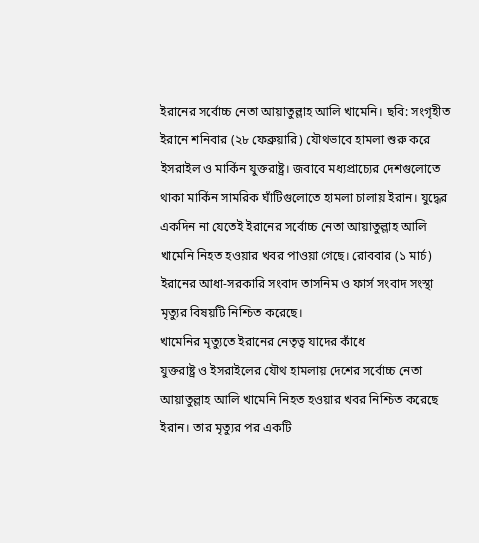ইরানের সর্বোচ্চ নেতা আয়াতুল্লাহ আলি খামেনি। ছবি: সংগৃহীত
ইরানে শনিবার (২৮ ফেব্রুয়ারি) যৌথভাবে হামলা শুরু করে ইসরাইল ও মার্কিন যুক্তরাষ্ট্র। জবাবে মধ্যপ্রাচ্যের দেশগুলোতে থাকা মার্কিন সামরিক ঘাঁটিগুলোতে হামলা চালায় ইরান। যুদ্ধের একদিন না যেতেই ইরানের সর্বোচ্চ নেতা আয়াতুল্লাহ আলি খামেনি নিহত হওয়ার খবর পাওয়া গেছে। রোববার (১ মার্চ) ইরানের আধা-সরকারি সংবাদ তাসনিম ও ফার্স সংবাদ সংস্থা মৃত্যুর বিষয়টি নিশ্চিত করেছে।
খামেনির মৃত্যুতে ইরানের নেতৃত্ব যাদের কাঁধে
যুক্তরাষ্ট্র ও ইসরাইলের যৌথ হামলায় দেশের সর্বোচ্চ নেতা আয়াতুল্লাহ আলি খামেনি নিহত হওয়ার খবর নিশ্চিত করেছে ইরান। তার মৃত্যুর পর একটি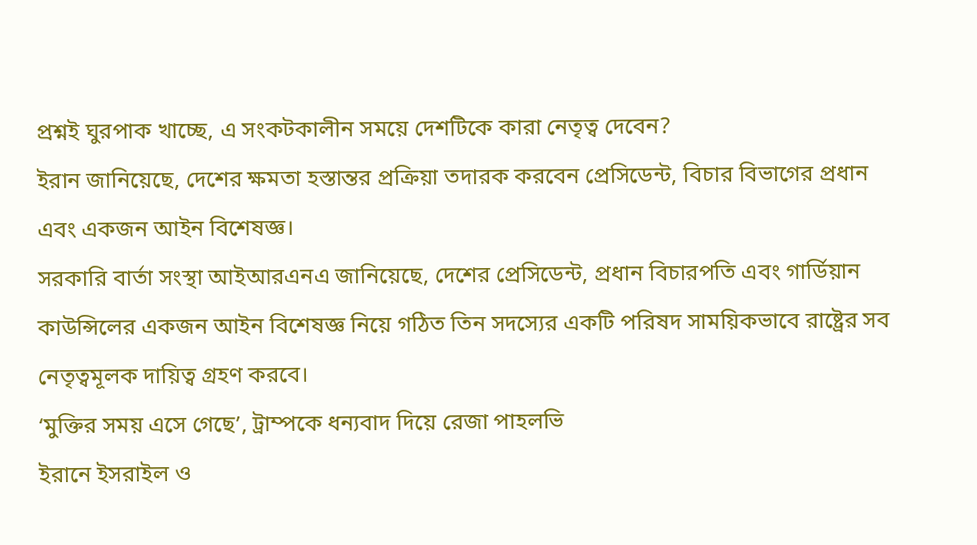প্রশ্নই ঘুরপাক খাচ্ছে, এ সংকটকালীন সময়ে দেশটিকে কারা নেতৃত্ব দেবেন?
ইরান জানিয়েছে, দেশের ক্ষমতা হস্তান্তর প্রক্রিয়া তদারক করবেন প্রেসিডেন্ট, বিচার বিভাগের প্রধান এবং একজন আইন বিশেষজ্ঞ।
সরকারি বার্তা সংস্থা আইআরএনএ জানিয়েছে, দেশের প্রেসিডেন্ট, প্রধান বিচারপতি এবং গার্ডিয়ান কাউন্সিলের একজন আইন বিশেষজ্ঞ নিয়ে গঠিত তিন সদস্যের একটি পরিষদ সাময়িকভাবে রাষ্ট্রের সব নেতৃত্বমূলক দায়িত্ব গ্রহণ করবে।
‘মুক্তির সময় এসে গেছে’, ট্রাম্পকে ধন্যবাদ দিয়ে রেজা পাহলভি
ইরানে ইসরাইল ও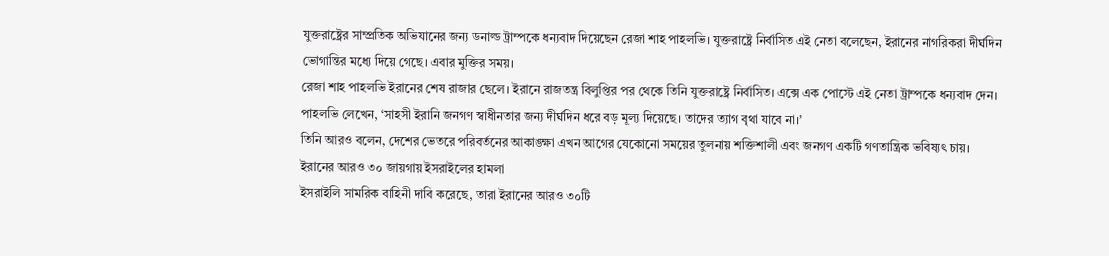যুক্তরাষ্ট্রের সাম্প্রতিক অভিযানের জন্য ডনাল্ড ট্রাম্পকে ধন্যবাদ দিয়েছেন রেজা শাহ পাহলভি। যুক্তরাষ্ট্রে নির্বাসিত এই নেতা বলেছেন, ইরানের নাগরিকরা দীর্ঘদিন ভোগান্তির মধ্যে দিয়ে গেছে। এবার মুক্তির সময়।
রেজা শাহ পাহলভি ইরানের শেষ রাজার ছেলে। ইরানে রাজতন্ত্র বিলুপ্তির পর থেকে তিনি যুক্তরাষ্ট্রে নির্বাসিত। এক্সে এক পোস্টে এই নেতা ট্রাম্পকে ধন্যবাদ দেন। পাহলভি লেখেন, ‘সাহসী ইরানি জনগণ স্বাধীনতার জন্য দীর্ঘদিন ধরে বড় মূল্য দিয়েছে। তাদের ত্যাগ বৃথা যাবে না।’
তিনি আরও বলেন, দেশের ভেতরে পরিবর্তনের আকাঙ্ক্ষা এখন আগের যেকোনো সময়ের তুলনায় শক্তিশালী এবং জনগণ একটি গণতান্ত্রিক ভবিষ্যৎ চায়।
ইরানের আরও ৩০ জায়গায় ইসরাইলের হামলা
ইসরাইলি সামরিক বাহিনী দাবি করেছে, তারা ইরানের আরও ৩০টি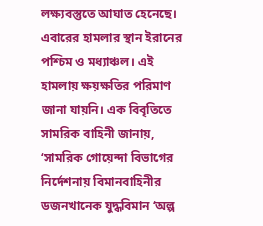লক্ষ্যবস্তুতে আঘাত হেনেছে। এবারের হামলার স্থান ইরানের পশ্চিম ও মধ্যাঞ্চল। এই হামলায় ক্ষয়ক্ষতির পরিমাণ জানা যায়নি। এক বিবৃতিতে সামরিক বাহিনী জানায়, ‘সামরিক গোয়েন্দা বিভাগের নির্দেশনায় বিমানবাহিনীর ডজনখানেক যুদ্ধবিমান ‘অল্প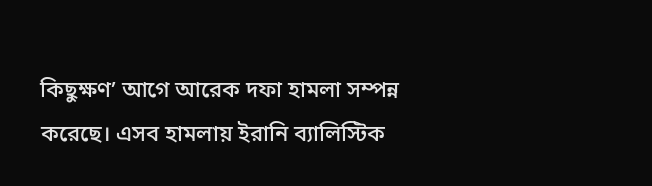কিছুক্ষণ’ আগে আরেক দফা হামলা সম্পন্ন করেছে। এসব হামলায় ইরানি ব্যালিস্টিক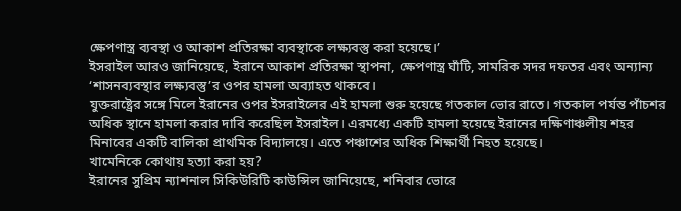ক্ষেপণাস্ত্র ব্যবস্থা ও আকাশ প্রতিরক্ষা ব্যবস্থাকে লক্ষ্যবস্তু করা হয়েছে।’
ইসরাইল আরও জানিয়েছে, ইরানে আকাশ প্রতিরক্ষা স্থাপনা, ক্ষেপণাস্ত্র ঘাঁটি, সামরিক সদর দফতর এবং অন্যান্য ‘শাসনব্যবস্থার লক্ষ্যবস্তু’র ওপর হামলা অব্যাহত থাকবে।
যুক্তরাষ্ট্রের সঙ্গে মিলে ইরানের ওপর ইসরাইলের এই হামলা শুরু হয়েছে গতকাল ভোর রাতে। গতকাল পর্যন্ত পাঁচশর অধিক স্থানে হামলা করার দাবি করেছিল ইসরাইল। এরমধ্যে একটি হামলা হয়েছে ইরানের দক্ষিণাঞ্চলীয় শহর মিনাবের একটি বালিকা প্রাথমিক বিদ্যালয়ে। এতে পঞ্চাশের অধিক শিক্ষার্থী নিহত হয়েছে।
খামেনিকে কোথায় হত্যা করা হয়?
ইরানের সুপ্রিম ন্যাশনাল সিকিউরিটি কাউন্সিল জানিয়েছে, শনিবার ভোরে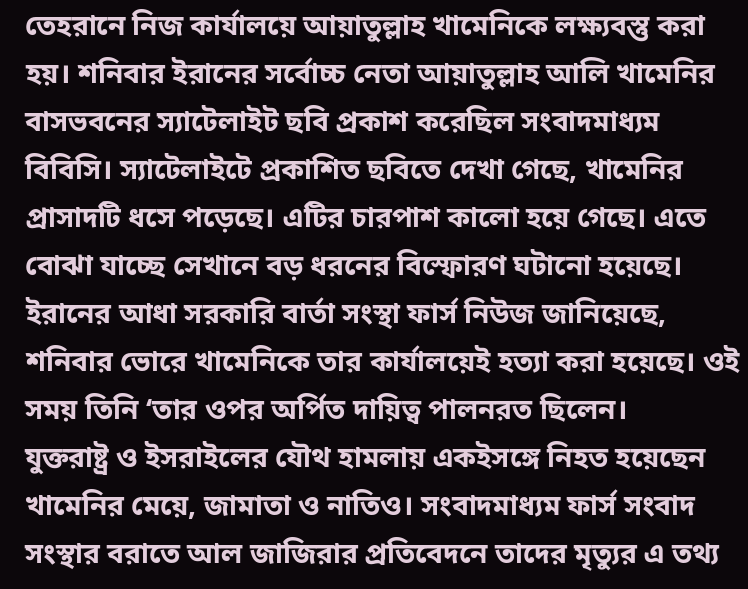তেহরানে নিজ কার্যালয়ে আয়াতুল্লাহ খামেনিকে লক্ষ্যবস্তু করা হয়। শনিবার ইরানের সর্বোচ্চ নেতা আয়াতুল্লাহ আলি খামেনির বাসভবনের স্যাটেলাইট ছবি প্রকাশ করেছিল সংবাদমাধ্যম বিবিসি। স্যাটেলাইটে প্রকাশিত ছবিতে দেখা গেছে, খামেনির প্রাসাদটি ধসে পড়েছে। এটির চারপাশ কালো হয়ে গেছে। এতে বোঝা যাচ্ছে সেখানে বড় ধরনের বিস্ফোরণ ঘটানো হয়েছে।
ইরানের আধা সরকারি বার্তা সংস্থা ফার্স নিউজ জানিয়েছে, শনিবার ভোরে খামেনিকে তার কার্যালয়েই হত্যা করা হয়েছে। ওই সময় তিনি ‘তার ওপর অর্পিত দায়িত্ব পালনরত ছিলেন।
যুক্তরাষ্ট্র ও ইসরাইলের যৌথ হামলায় একইসঙ্গে নিহত হয়েছেন খামেনির মেয়ে, জামাতা ও নাতিও। সংবাদমাধ্যম ফার্স সংবাদ সংস্থার বরাতে আল জাজিরার প্রতিবেদনে তাদের মৃত্যুর এ তথ্য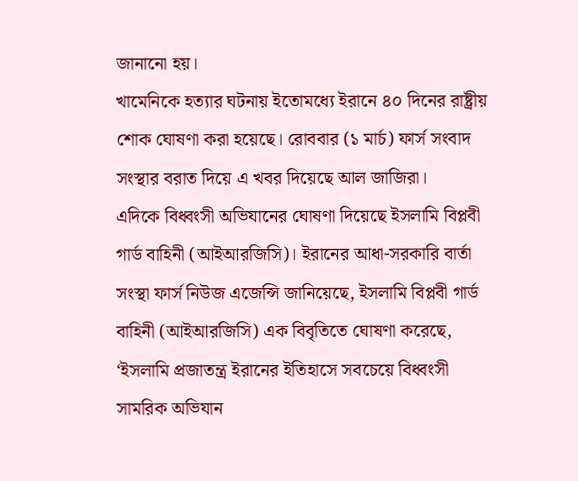জানানো হয়।
খামেনিকে হত্যার ঘটনায় ইতোমধ্যে ইরানে ৪০ দিনের রাষ্ট্রীয় শোক ঘোষণা করা হয়েছে। রোববার (১ মার্চ) ফার্স সংবাদ সংস্থার বরাত দিয়ে এ খবর দিয়েছে আল জাজিরা।
এদিকে বিধ্বংসী অভিযানের ঘোষণা দিয়েছে ইসলামি বিপ্লবী গার্ড বাহিনী (আইআরজিসি)। ইরানের আধা-সরকারি বার্তা সংস্থা ফার্স নিউজ এজেন্সি জানিয়েছে, ইসলামি বিপ্লবী গার্ড বাহিনী (আইআরজিসি) এক বিবৃতিতে ঘোষণা করেছে, ‘ইসলামি প্রজাতন্ত্র ইরানের ইতিহাসে সবচেয়ে বিধ্বংসী সামরিক অভিযান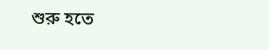শুরু হতে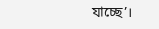যাচ্ছে’।